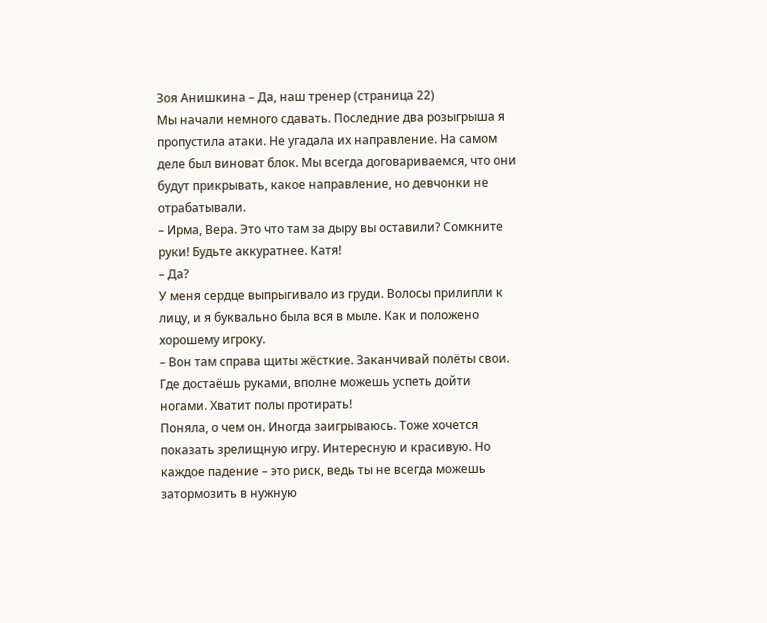Зоя Анишкина – Да, наш тренер (страница 22)
Мы начали немного сдавать. Последние два розыгрыша я пропустила атаки. Не угадала их направление. На самом деле был виноват блок. Мы всегда договариваемся, что они будут прикрывать, какое направление, но девчонки не отрабатывали.
– Ирма, Вера. Это что там за дыру вы оставили? Сомкните руки! Будьте аккуратнее. Катя!
– Да?
У меня сердце выпрыгивало из груди. Волосы прилипли к лицу, и я буквально была вся в мыле. Как и положено хорошему игроку.
– Вон там справа щиты жёсткие. Заканчивай полёты свои. Где достаёшь руками, вполне можешь успеть дойти ногами. Хватит полы протирать!
Поняла, о чем он. Иногда заигрываюсь. Тоже хочется показать зрелищную игру. Интересную и красивую. Но каждое падение – это риск, ведь ты не всегда можешь затормозить в нужную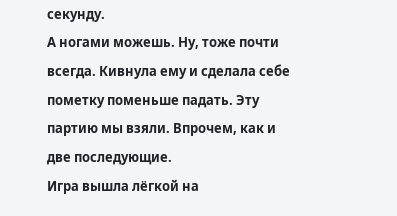секунду.
А ногами можешь. Ну, тоже почти всегда. Кивнула ему и сделала себе пометку поменьше падать. Эту партию мы взяли. Впрочем, как и две последующие.
Игра вышла лёгкой на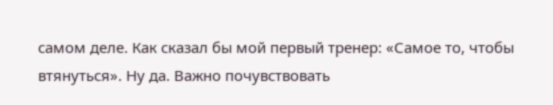самом деле. Как сказал бы мой первый тренер: «Самое то, чтобы втянуться». Ну да. Важно почувствовать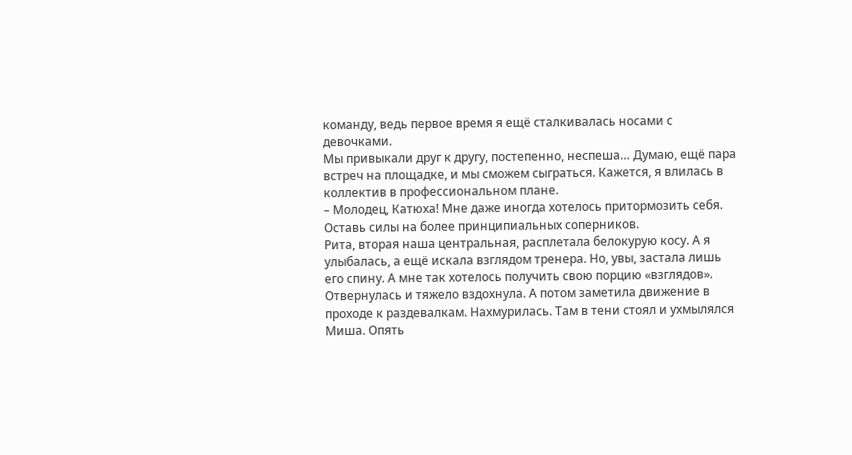команду, ведь первое время я ещё сталкивалась носами с девочками.
Мы привыкали друг к другу, постепенно, неспеша… Думаю, ещё пара встреч на площадке, и мы сможем сыграться. Кажется, я влилась в коллектив в профессиональном плане.
– Молодец, Катюха! Мне даже иногда хотелось притормозить себя. Оставь силы на более принципиальных соперников.
Рита, вторая наша центральная, расплетала белокурую косу. А я улыбалась, а ещё искала взглядом тренера. Но, увы, застала лишь его спину. А мне так хотелось получить свою порцию «взглядов».
Отвернулась и тяжело вздохнула. А потом заметила движение в проходе к раздевалкам. Нахмурилась. Там в тени стоял и ухмылялся Миша. Опять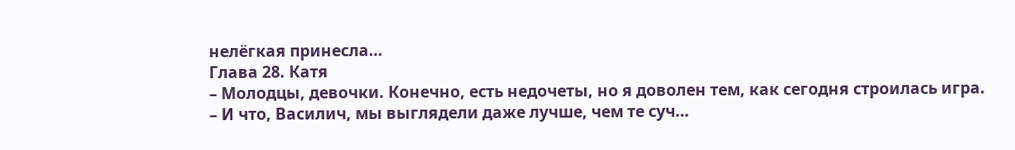нелёгкая принесла…
Глава 28. Катя
– Молодцы, девочки. Конечно, есть недочеты, но я доволен тем, как сегодня строилась игра.
– И что, Василич, мы выглядели даже лучше, чем те суч…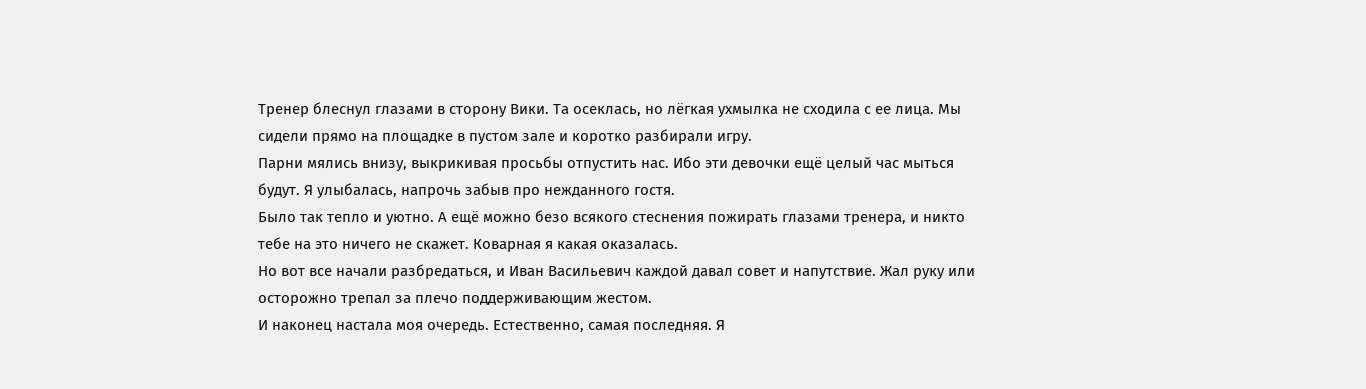Тренер блеснул глазами в сторону Вики. Та осеклась, но лёгкая ухмылка не сходила с ее лица. Мы сидели прямо на площадке в пустом зале и коротко разбирали игру.
Парни мялись внизу, выкрикивая просьбы отпустить нас. Ибо эти девочки ещё целый час мыться будут. Я улыбалась, напрочь забыв про нежданного гостя.
Было так тепло и уютно. А ещё можно безо всякого стеснения пожирать глазами тренера, и никто тебе на это ничего не скажет. Коварная я какая оказалась.
Но вот все начали разбредаться, и Иван Васильевич каждой давал совет и напутствие. Жал руку или осторожно трепал за плечо поддерживающим жестом.
И наконец настала моя очередь. Естественно, самая последняя. Я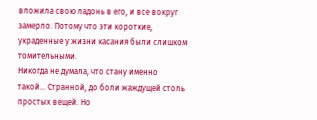вложила свою ладонь в его, и все вокруг замерло. Потому что эти короткие, украденные у жизни касания были слишком томительными.
Никогда не думала, что стану именно такой… Странной, до боли жаждущей столь простых вещей. Но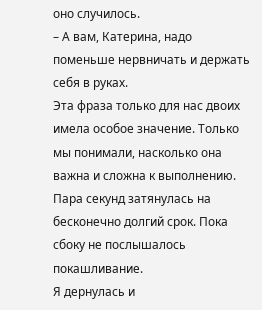оно случилось.
– А вам, Катерина, надо поменьше нервничать и держать себя в руках.
Эта фраза только для нас двоих имела особое значение. Только мы понимали, насколько она важна и сложна к выполнению. Пара секунд затянулась на бесконечно долгий срок. Пока сбоку не послышалось покашливание.
Я дернулась и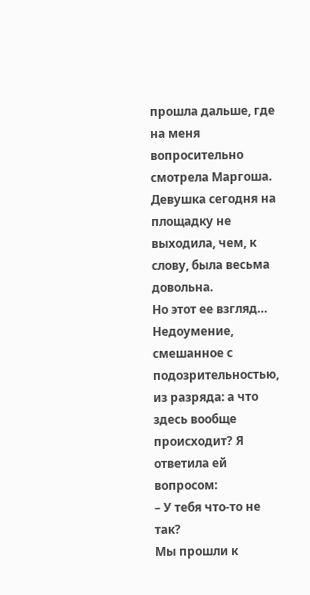прошла дальше, где на меня вопросительно смотрела Маргоша. Девушка сегодня на площадку не выходила, чем, к слову, была весьма довольна.
Но этот ее взгляд… Недоумение, смешанное с подозрительностью, из разряда: а что здесь вообще происходит? Я ответила ей вопросом:
– У тебя что-то не так?
Мы прошли к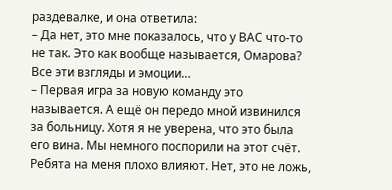раздевалке, и она ответила:
– Да нет, это мне показалось, что у ВАС что-то не так. Это как вообще называется, Омарова? Все эти взгляды и эмоции…
– Первая игра за новую команду это называется. А ещё он передо мной извинился за больницу. Хотя я не уверена, что это была его вина. Мы немного поспорили на этот счёт.
Ребята на меня плохо влияют. Нет, это не ложь,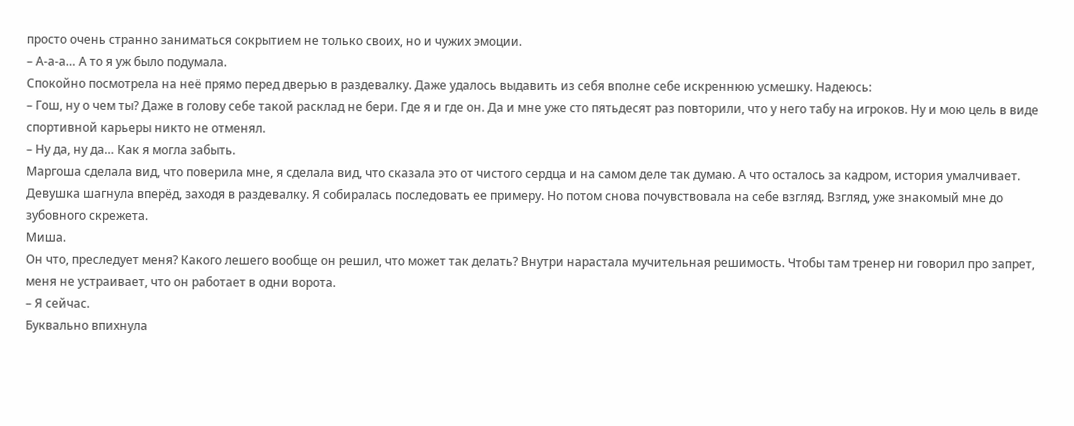просто очень странно заниматься сокрытием не только своих, но и чужих эмоции.
– А-а-а… А то я уж было подумала.
Спокойно посмотрела на неё прямо перед дверью в раздевалку. Даже удалось выдавить из себя вполне себе искреннюю усмешку. Надеюсь:
– Гош, ну о чем ты? Даже в голову себе такой расклад не бери. Где я и где он. Да и мне уже сто пятьдесят раз повторили, что у него табу на игроков. Ну и мою цель в виде спортивной карьеры никто не отменял.
– Ну да, ну да… Как я могла забыть.
Маргоша сделала вид, что поверила мне, я сделала вид, что сказала это от чистого сердца и на самом деле так думаю. А что осталось за кадром, история умалчивает.
Девушка шагнула вперёд, заходя в раздевалку. Я собиралась последовать ее примеру. Но потом снова почувствовала на себе взгляд. Взгляд, уже знакомый мне до зубовного скрежета.
Миша.
Он что, преследует меня? Какого лешего вообще он решил, что может так делать? Внутри нарастала мучительная решимость. Чтобы там тренер ни говорил про запрет, меня не устраивает, что он работает в одни ворота.
– Я сейчас.
Буквально впихнула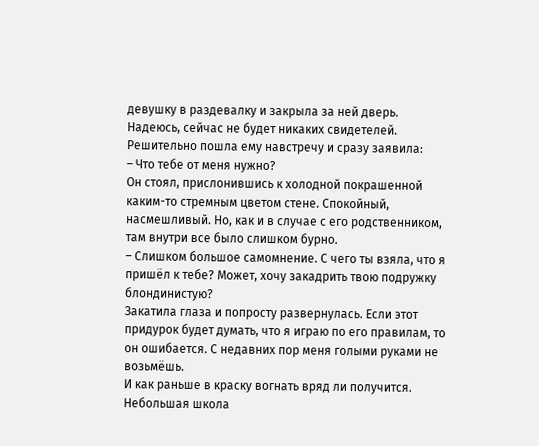девушку в раздевалку и закрыла за ней дверь. Надеюсь, сейчас не будет никаких свидетелей. Решительно пошла ему навстречу и сразу заявила:
– Что тебе от меня нужно?
Он стоял, прислонившись к холодной покрашенной каким-то стремным цветом стене. Спокойный, насмешливый. Но, как и в случае с его родственником, там внутри все было слишком бурно.
– Слишком большое самомнение. С чего ты взяла, что я пришёл к тебе? Может, хочу закадрить твою подружку блондинистую?
Закатила глаза и попросту развернулась. Если этот придурок будет думать, что я играю по его правилам, то он ошибается. С недавних пор меня голыми руками не возьмёшь.
И как раньше в краску вогнать вряд ли получится. Небольшая школа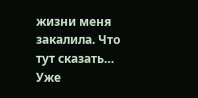жизни меня закалила. Что тут сказать… Уже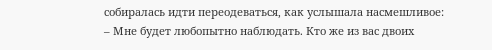собиралась идти переодеваться, как услышала насмешливое:
– Мне будет любопытно наблюдать. Кто же из вас двоих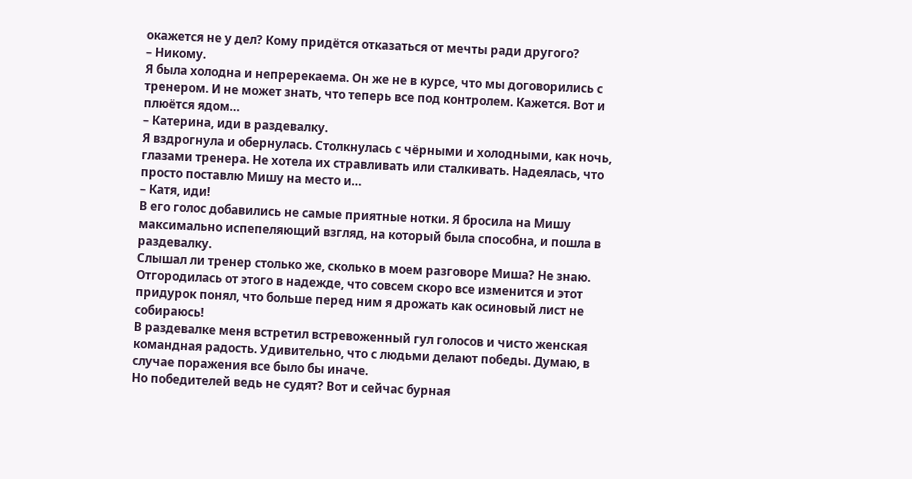окажется не у дел? Кому придётся отказаться от мечты ради другого?
– Никому.
Я была холодна и непререкаема. Он же не в курсе, что мы договорились с тренером. И не может знать, что теперь все под контролем. Кажется. Вот и плюётся ядом…
– Катерина, иди в раздевалку.
Я вздрогнула и обернулась. Столкнулась с чёрными и холодными, как ночь, глазами тренера. Не хотела их стравливать или сталкивать. Надеялась, что просто поставлю Мишу на место и…
– Катя, иди!
В его голос добавились не самые приятные нотки. Я бросила на Мишу максимально испепеляющий взгляд, на который была способна, и пошла в раздевалку.
Слышал ли тренер столько же, сколько в моем разговоре Миша? Не знаю. Отгородилась от этого в надежде, что совсем скоро все изменится и этот придурок понял, что больше перед ним я дрожать как осиновый лист не собираюсь!
В раздевалке меня встретил встревоженный гул голосов и чисто женская командная радость. Удивительно, что с людьми делают победы. Думаю, в случае поражения все было бы иначе.
Но победителей ведь не судят? Вот и сейчас бурная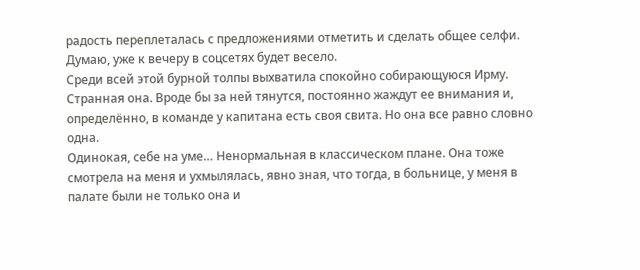радость переплеталась с предложениями отметить и сделать общее селфи. Думаю, уже к вечеру в соцсетях будет весело.
Среди всей этой бурной толпы выхватила спокойно собирающуюся Ирму. Странная она. Вроде бы за ней тянутся, постоянно жаждут ее внимания и, определённо, в команде у капитана есть своя свита. Но она все равно словно одна.
Одинокая, себе на уме… Ненормальная в классическом плане. Она тоже смотрела на меня и ухмылялась, явно зная, что тогда, в больнице, у меня в палате были не только она и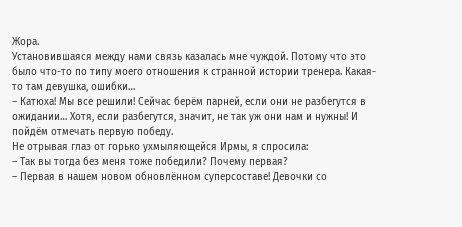Жора.
Установившаяся между нами связь казалась мне чуждой. Потому что это было что-то по типу моего отношения к странной истории тренера. Какая-то там девушка, ошибки…
– Катюха! Мы все решили! Сейчас берём парней, если они не разбегутся в ожидании… Хотя, если разбегутся, значит, не так уж они нам и нужны! И пойдём отмечать первую победу.
Не отрывая глаз от горько ухмыляющейся Ирмы, я спросила:
– Так вы тогда без меня тоже победили? Почему первая?
– Первая в нашем новом обновлённом суперсоставе! Девочки со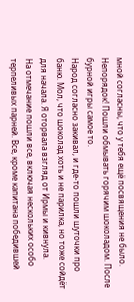мной согласны, что у тебя ещё посвящения не было. Непорядок! Пошли обмывать горячим шоколадом. После бурной игры самое то.
Народ согласно закивал, и где-то пошли шуточки про баню. Мол, что шоколад хоть и не парилка, но тоже сойдёт для начала. Я оторвала взгляд от Ирмы и кивнула.
На отмечание пошли все, включая нескольких особо терпеливых парней. Все, кроме капитана победившей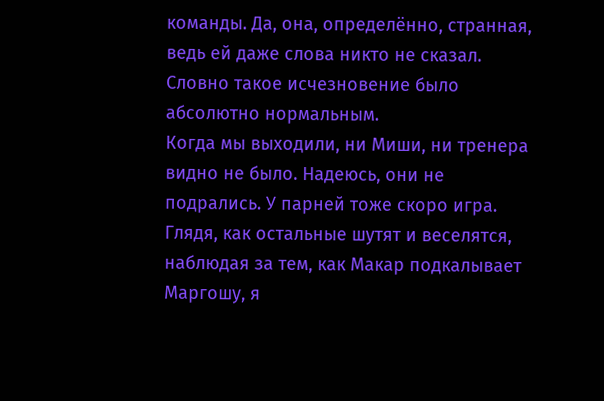команды. Да, она, определённо, странная, ведь ей даже слова никто не сказал. Словно такое исчезновение было абсолютно нормальным.
Когда мы выходили, ни Миши, ни тренера видно не было. Надеюсь, они не подрались. У парней тоже скоро игра. Глядя, как остальные шутят и веселятся, наблюдая за тем, как Макар подкалывает Маргошу, я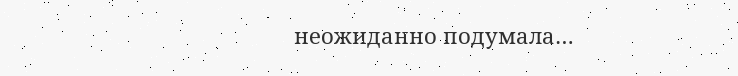неожиданно подумала…